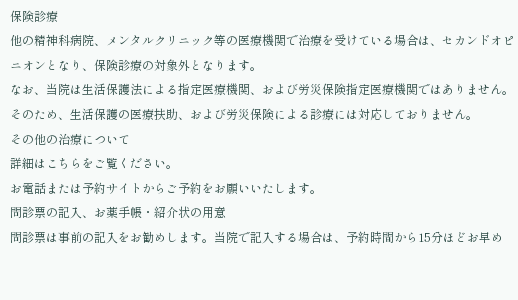保険診療
他の精神科病院、メンタルクリニック等の医療機関で治療を受けている場合は、セカンドオピニオンとなり、保険診療の対象外となります。
なお、当院は生活保護法による指定医療機関、および労災保険指定医療機関ではありません。そのため、生活保護の医療扶助、および労災保険による診療には対応しておりません。
その他の治療について
詳細はこちらをご覧ください。
お電話または予約サイトからご予約をお願いいたします。
問診票の記入、お薬手帳・紹介状の用意
問診票は事前の記入をお勧めします。当院で記入する場合は、予約時間から15分ほどお早め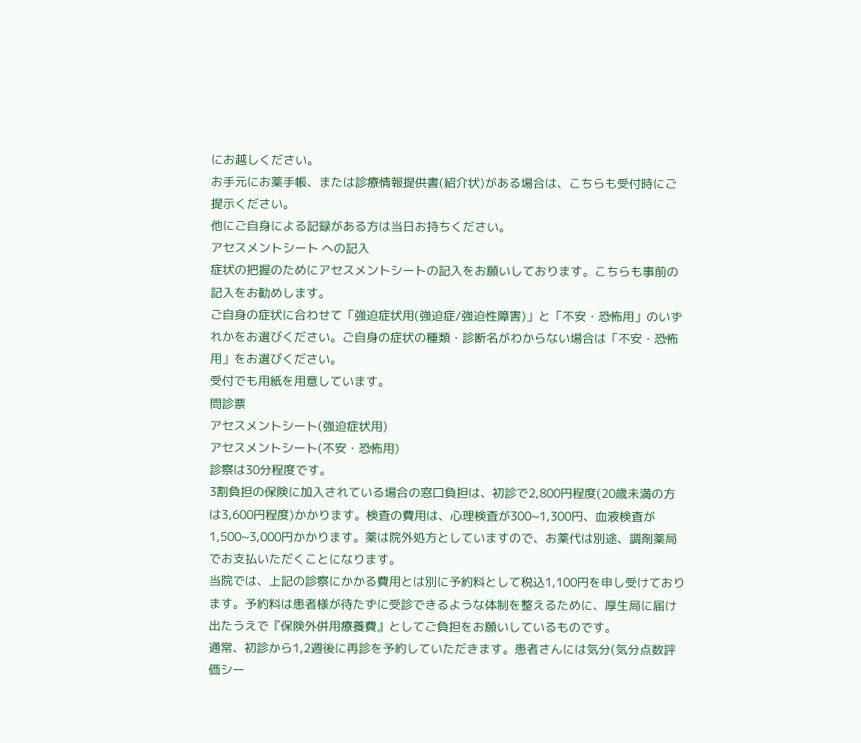にお越しください。
お手元にお薬手帳、または診療情報提供書(紹介状)がある場合は、こちらも受付時にご提示ください。
他にご自身による記録がある方は当日お持ちください。
アセスメントシート への記入
症状の把握のためにアセスメントシートの記入をお願いしております。こちらも事前の記入をお勧めします。
ご自身の症状に合わせて「強迫症状用(強迫症/強迫性障害)」と「不安・恐怖用」のいずれかをお選びください。ご自身の症状の種類・診断名がわからない場合は「不安・恐怖用」をお選びください。
受付でも用紙を用意しています。
問診票
アセスメントシート(強迫症状用)
アセスメントシート(不安・恐怖用)
診察は30分程度です。
3割負担の保険に加入されている場合の窓口負担は、初診で2,800円程度(20歳未満の方は3,600円程度)かかります。検査の費用は、心理検査が300~1,300円、血液検査が1,500~3,000円かかります。薬は院外処方としていますので、お薬代は別途、調剤薬局でお支払いただくことになります。
当院では、上記の診察にかかる費用とは別に予約料として税込1,100円を申し受けております。予約料は患者様が待たずに受診できるような体制を整えるために、厚生局に届け出たうえで『保険外併用療養費』としてご負担をお願いしているものです。
通常、初診から1,2週後に再診を予約していただきます。患者さんには気分(気分点数評価シー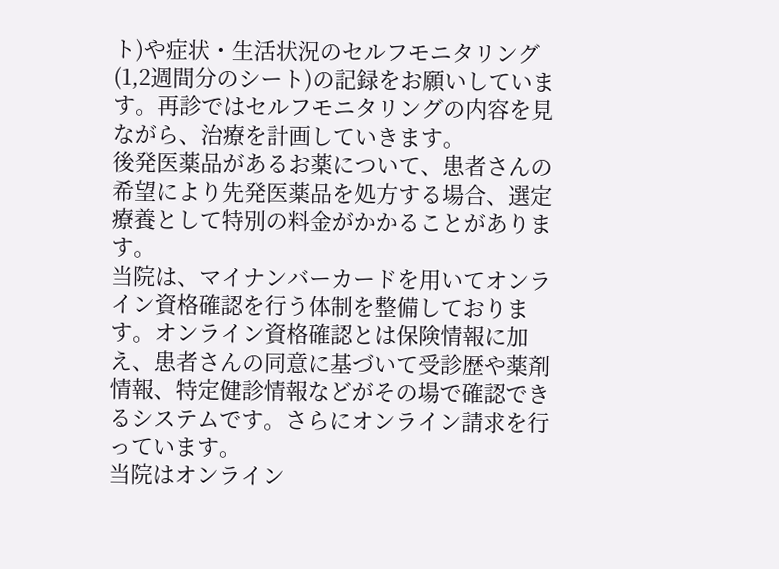ト)や症状・生活状況のセルフモニタリング(1,2週間分のシート)の記録をお願いしています。再診ではセルフモニタリングの内容を見ながら、治療を計画していきます。
後発医薬品があるお薬について、患者さんの希望により先発医薬品を処方する場合、選定療養として特別の料金がかかることがあります。
当院は、マイナンバーカードを用いてオンライン資格確認を行う体制を整備しております。オンライン資格確認とは保険情報に加え、患者さんの同意に基づいて受診歴や薬剤情報、特定健診情報などがその場で確認できるシステムです。さらにオンライン請求を行っています。
当院はオンライン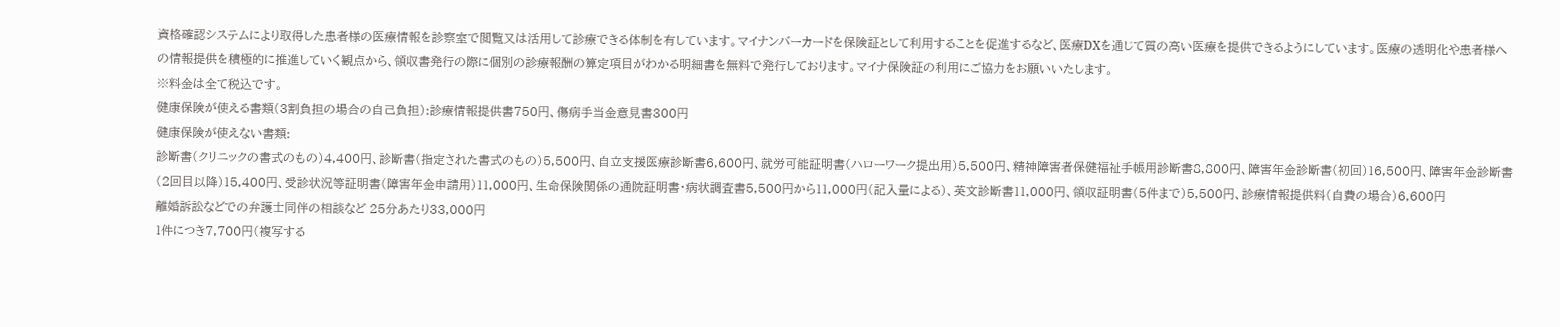資格確認システムにより取得した患者様の医療情報を診察室で閲覧又は活用して診療できる体制を有しています。マイナンバーカードを保険証として利用することを促進するなど、医療DXを通じて質の高い医療を提供できるようにしています。医療の透明化や患者様への情報提供を積極的に推進していく観点から、領収書発行の際に個別の診療報酬の算定項目がわかる明細書を無料で発行しております。マイナ保険証の利用にご協力をお願いいたします。
※料金は全て税込です。
健康保険が使える書類(3割負担の場合の自己負担):診療情報提供書750円、傷病手当金意見書300円
健康保険が使えない書類:
診断書(クリニックの書式のもの)4,400円、診断書(指定された書式のもの)5,500円、自立支援医療診断書6,600円、就労可能証明書(ハローワーク提出用)5,500円、精神障害者保健福祉手帳用診断書8,800円、障害年金診断書(初回)16,500円、障害年金診断書(2回目以降)15,400円、受診状況等証明書(障害年金申請用)11,000円、生命保険関係の通院証明書・病状調査書5,500円から11,000円(記入量による)、英文診断書11,000円、領収証明書(5件まで)5,500円、診療情報提供料(自費の場合)6,600円
離婚訴訟などでの弁護士同伴の相談など 25分あたり33,000円
1件につき7,700円(複写する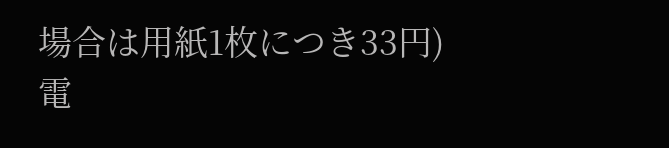場合は用紙1枚につき33円)
電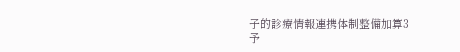子的診療情報連携体制整備加算3
予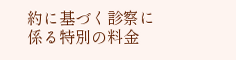約に基づく診察に係る特別の料金